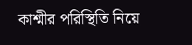কাশ্মীর পরিস্থিতি নিয়ে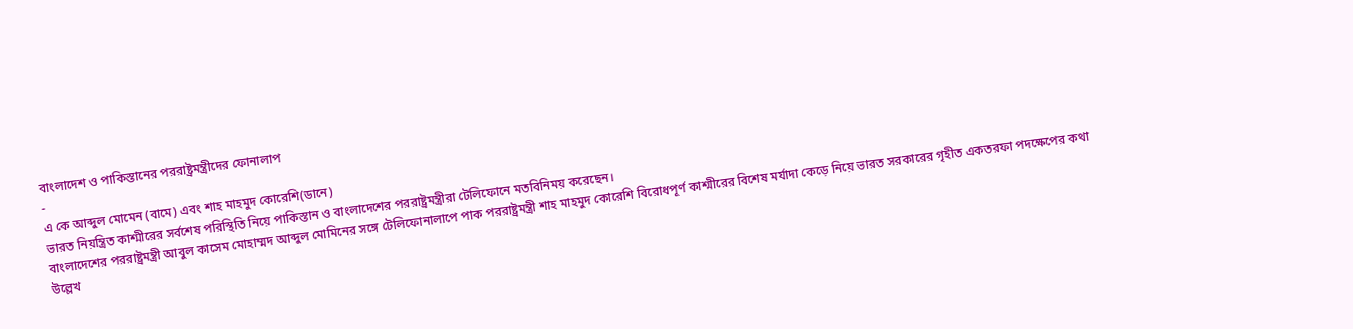বাংলাদেশ ও পাকিস্তানের পররাষ্ট্রমন্ত্রীদের ফোনালাপ
-
এ কে আব্দুল মোমেন (বামে) এবং শাহ মাহমুদ কোরেশি(ডানে)
ভারত নিয়ন্ত্রিত কাশ্মীরের সর্বশেষ পরিস্থিতি নিয়ে পাকিস্তান ও বাংলাদেশের পররাষ্ট্রমন্ত্রীরা টেলিফোনে মতবিনিময় করেছেন।
বাংলাদেশের পররাষ্ট্রমন্ত্রী আবুল কাসেম মোহাম্মদ আব্দুল মোমিনের সঙ্গে টেলিফোনালাপে পাক পররাষ্ট্রমন্ত্রী শাহ মাহমুদ কোরেশি বিরোধপূর্ণ কাশ্মীরের বিশেষ মর্যাদা কেড়ে নিয়ে ভারত সরকারের গৃহীত একতরফা পদক্ষেপের কথা উল্লেখ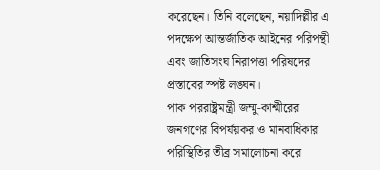করেছেন। তিনি বলেছেন, নয়াদিল্লীর এ পদক্ষেপ আন্তর্জাতিক আইনের পরিপন্থী এবং জাতিসংঘ নিরাপত্তা পরিষদের প্রস্তাবের স্পষ্ট লঙ্ঘন।
পাক পররাষ্ট্রমন্ত্রী জম্মু-কাশ্মীরের জনগণের বিপর্যয়কর ও মানবাধিকার পরিস্থিতির তীব্র সমালোচনা করে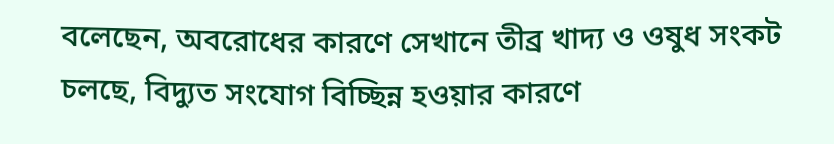বলেছেন, অবরোধের কারণে সেখানে তীব্র খাদ্য ও ওষুধ সংকট চলছে, বিদ্যুত সংযোগ বিচ্ছিন্ন হওয়ার কারণে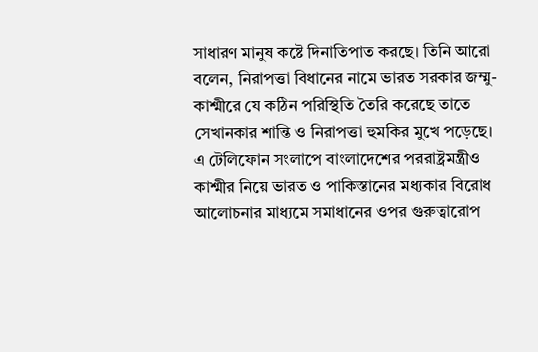সাধারণ মানুষ কষ্টে দিনাতিপাত করছে। তিনি আরো বলেন, নিরাপত্তা বিধানের নামে ভারত সরকার জম্মু-কাশ্মীরে যে কঠিন পরিস্থিতি তৈরি করেছে তাতে সেখানকার শান্তি ও নিরাপত্তা হুমকির মুখে পড়েছে। এ টেলিফোন সংলাপে বাংলাদেশের পররাষ্ট্রমন্ত্রীও কাশ্মীর নিয়ে ভারত ও পাকিস্তানের মধ্যকার বিরোধ আলোচনার মাধ্যমে সমাধানের ওপর গুরুত্বারোপ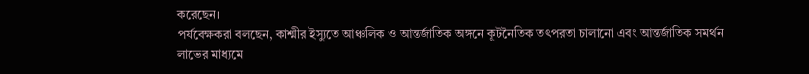করেছেন।
পর্যবেক্ষকরা বলছেন, কাশ্মীর ইস্যুতে আঞ্চলিক ও আন্তর্জাতিক অঙ্গনে কূটনৈতিক তৎপরতা চালানো এবং আন্তর্জাতিক সমর্থন লাভের মাধ্যমে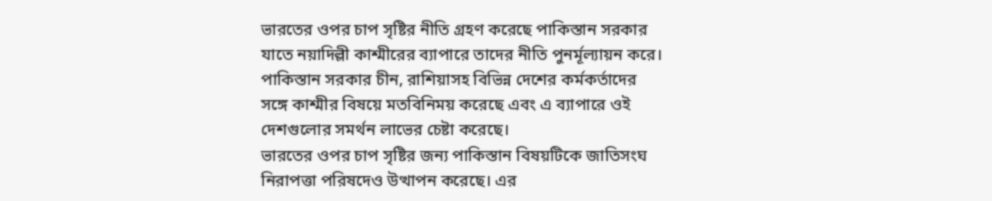ভারতের ওপর চাপ সৃষ্টির নীতি গ্রহণ করেছে পাকিস্তান সরকার যাতে নয়াদিল্লী কাশ্মীরের ব্যাপারে তাদের নীতি পুনর্মূল্যায়ন করে। পাকিস্তান সরকার চীন, রাশিয়াসহ বিভিন্ন দেশের কর্মকর্তাদের সঙ্গে কাশ্মীর বিষয়ে মতবিনিময় করেছে এবং এ ব্যাপারে ওই দেশগুলোর সমর্থন লাভের চেষ্টা করেছে।
ভারতের ওপর চাপ সৃষ্টির জন্য পাকিস্তান বিষয়টিকে জাতিসংঘ নিরাপত্তা পরিষদেও উত্থাপন করেছে। এর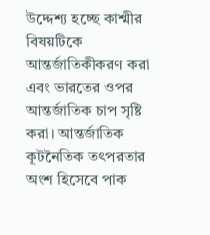উদ্দেশ্য হচ্ছে কাশ্মীর বিষয়টিকে আন্তর্জাতিকীকরণ করা এবং ভারতের ওপর আন্তর্জাতিক চাপ সৃষ্টি করা। আন্তর্জাতিক কূটনৈতিক তৎপরতার অংশ হিসেবে পাক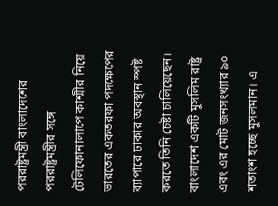পররাষ্ট্রমন্ত্রী বাংলাদেশের পররাষ্ট্রমন্ত্রীর সঙ্গে টেলিফোনালাপে কাশ্মীর নিয়ে ভারতের একতরফা পদক্ষেপের ব্যাপারে ঢাকার অবস্থান স্পষ্ট করতে তিনি চেষ্টা চালিয়েছেন।
বাংলাদেশ একটি মুসলিম রাষ্ট্র এবং এর মোট জনসংখ্যার ৯০ শতাংশ হচ্ছে মুসলমান। এ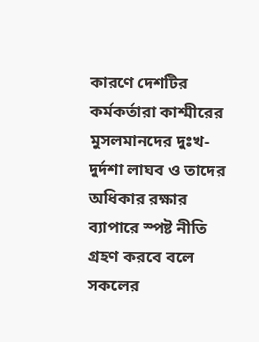কারণে দেশটির কর্মকর্তারা কাশ্মীরের মুসলমানদের দুঃখ-দুর্দশা লাঘব ও তাদের অধিকার রক্ষার ব্যাপারে স্পষ্ট নীতি গ্রহণ করবে বলে সকলের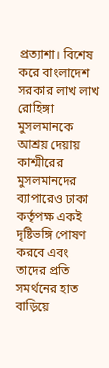প্রত্যাশা। বিশেষ করে বাংলাদেশ সরকার লাখ লাখ রোহিঙ্গা মুসলমানকে আশ্রয় দেয়ায় কাশ্মীরের মুসলমানদের ব্যাপারেও ঢাকা কর্তৃপক্ষ একই দৃষ্টিভঙ্গি পোষণ করবে এবং তাদের প্রতি সমর্থনের হাত বাড়িয়ে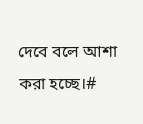দেবে বলে আশা করা হচ্ছে।#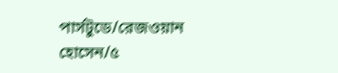পার্সটুডে/রেজওয়ান হোসেন/৫